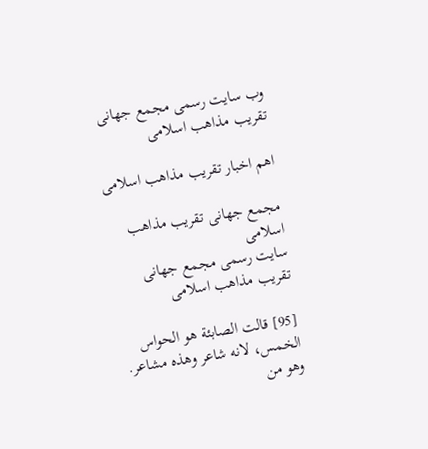وب سایت رسمی مجمع جهانى تقريب مذاهب اسلامى

اهم اخبار تقریب مذاهب اسلامی

مجمع جهانى تقريب مذاهب اسلامى
سایت رسمی مجمع جهانى تقريب مذاهب اسلامى

[95] قالت الصابئة هو الحواس الخمس، لانه شاعر وهذه مشاعر. وهو من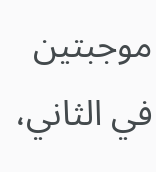موجبتين في الثاني،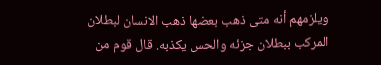ويلزمهم أنه متى ذهب بعضها ذهب الانسان لبطلان المركب ببطلان جزئه والحس يكذبه. قال قوم من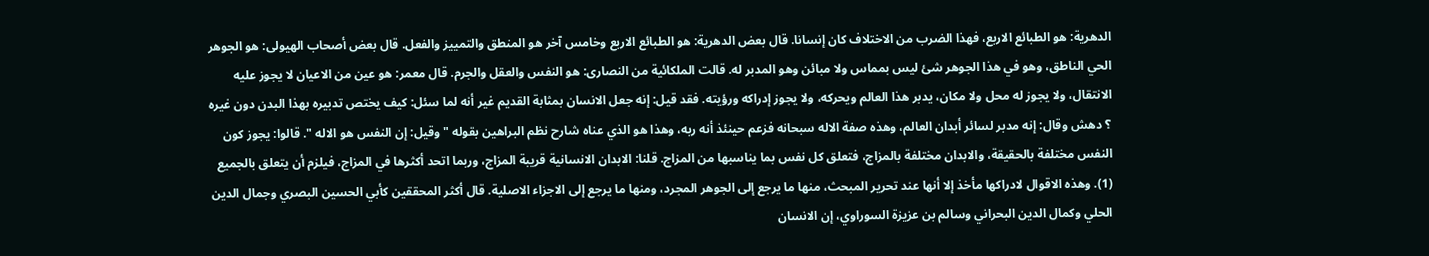الدهرية: هو الطبائع الاربع، فهذا الضرب من الاختلاف كان إنسانا. قال بعض الدهرية: هو الطبائع الاربع وخامس آخر هو المنطق والتمييز والفعل. قال بعض أصحاب الهيولى: هو الجوهر الحي الناطق، وهو في هذا الجوهر شئ ليس بمماس ولا مبائن وهو المدبر له. قالت الملكائية من النصارى: هو النفس والعقل والجرم. قال معمر: هو عين من الاعيان لا يجوز عليه الانتقال، ولا يجوز له محل ولا مكان، يدبر هذا العالم ويحركه، ولا يجوز إدراكه ورؤيته. فقد قيل: إنه جعل الانسان بمثابة القديم غير أنه لما سئل: كيف يختص تدبيره بهذا البدن دون غيره ؟ دهش وقال: إنه مدبر لسائر أبدان العالم، وهذه صفة الاله سبحانه فزعم حينئذ أنه ربه، وهذا هو الذي عناه شارح نظم البراهين بقوله " وقيل: إن النفس هو الاله ". قالوا: يجوز كون النفس مختلفة بالحقيقة، والابدان مختلفة بالمزاج، فتعلق كل نفس بما يناسبها من المزاج. قلنا: الابدان الانسانية قريبة المزاج، وربما اتحد أكثرها في المزاج، فيلزم أن يتعلق بالجميع (1). وهذه الاقوال لادراكها مأخذ إلا أنها عند تحرير المبحث، منها ما يرجع إلى الجوهر المجرد، ومنها ما يرجع إلى الاجزاء الاصلية. قال أكثر المحققين كأبي الحسين البصري وجمال الدين الحلي وكمال الدين البحراني وسالم بن عزيزة السوراوي، إن الانسان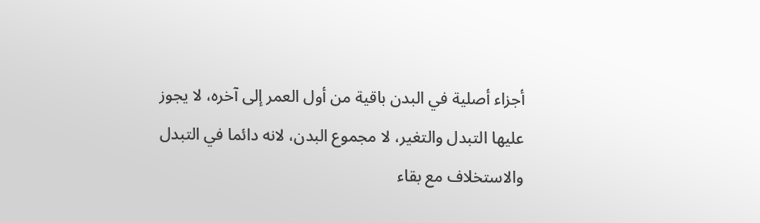أجزاء أصلية في البدن باقية من أول العمر إلى آخره، لا يجوز عليها التبدل والتغير، لا مجموع البدن، لانه دائما في التبدل والاستخلاف مع بقاء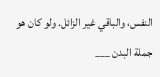النفس، والباقي غير الزائل. ولو كان هو جملة البدن ___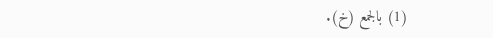(1) بالجمع (خ).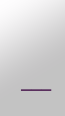___